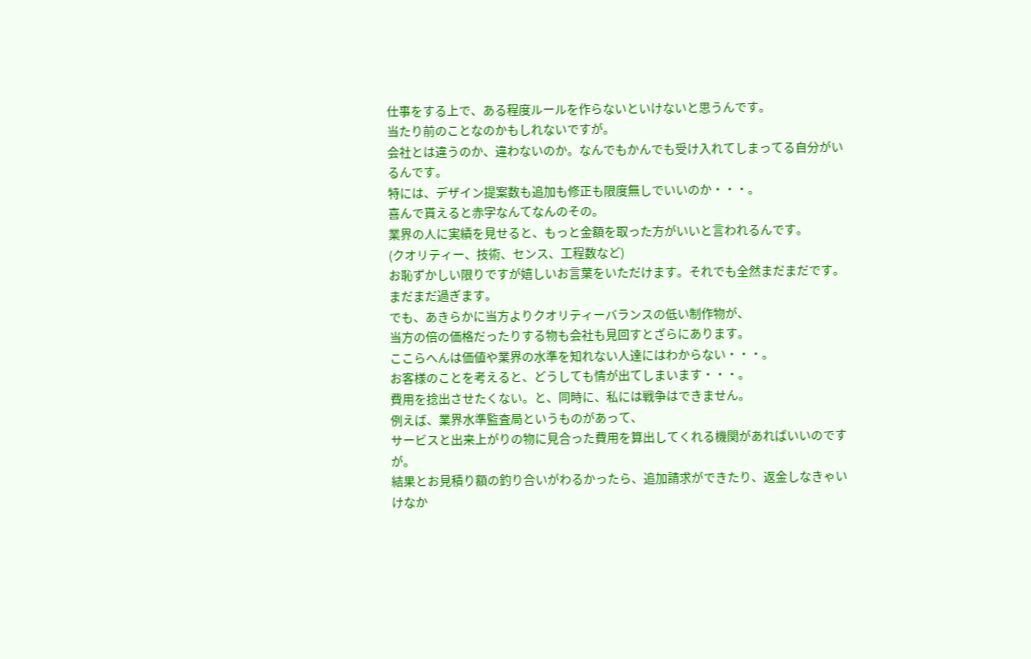仕事をする上で、ある程度ルールを作らないといけないと思うんです。
当たり前のことなのかもしれないですが。
会社とは違うのか、違わないのか。なんでもかんでも受け入れてしまってる自分がいるんです。
特には、デザイン提案数も追加も修正も限度無しでいいのか・・・。
喜んで貰えると赤字なんてなんのその。
業界の人に実績を見せると、もっと金額を取った方がいいと言われるんです。
(クオリティー、技術、センス、工程数など)
お恥ずかしい限りですが嬉しいお言葉をいただけます。それでも全然まだまだです。まだまだ過ぎます。
でも、あきらかに当方よりクオリティーバランスの低い制作物が、
当方の倍の価格だったりする物も会社も見回すとざらにあります。
ここらへんは価値や業界の水準を知れない人達にはわからない・・・。
お客様のことを考えると、どうしても情が出てしまいます・・・。
費用を捻出させたくない。と、同時に、私には戦争はできません。
例えば、業界水準監査局というものがあって、
サービスと出来上がりの物に見合った費用を算出してくれる機関があればいいのですが。
結果とお見積り額の釣り合いがわるかったら、追加請求ができたり、返金しなきゃいけなか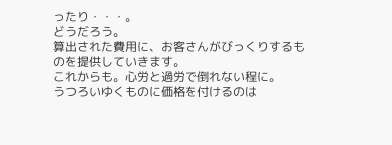ったり・・・。
どうだろう。
算出された費用に、お客さんがびっくりするものを提供していきます。
これからも。心労と過労で倒れない程に。
うつろいゆくものに価格を付けるのは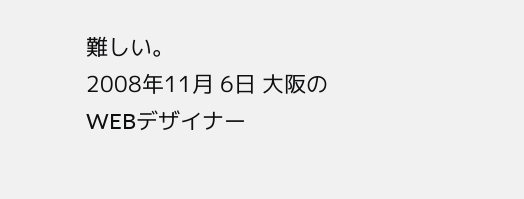難しい。
2008年11月 6日 大阪のWEBデザイナー